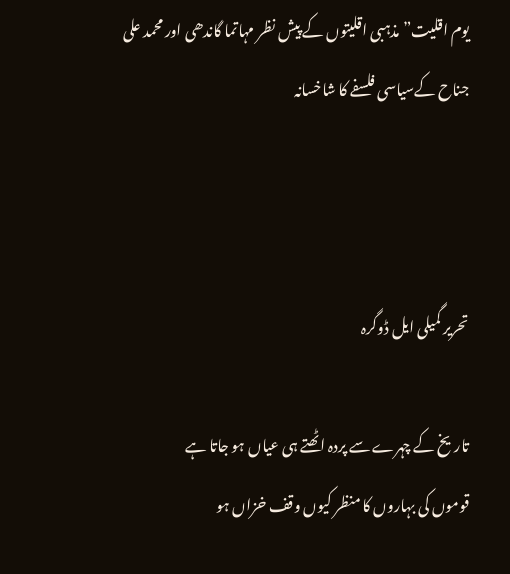یوم اقلیت” مذہبی اقلیتوں کے پیش نظر مہاتما گاندھی اور محمد علی جناح کےسیاسی فلسفے کا شاخسانہ



تحریر گمیلی ایل ڈوگرہ

تاریخ کے چہرے سے پردہ اٹھتے ہی عیاں ہو جاتا ہے
قوموں کی بہاروں کا منظر کیوں وقف خزاں ہو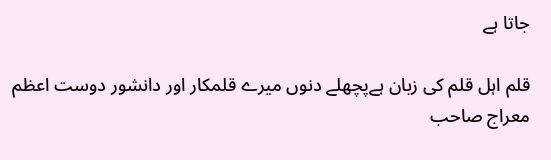جاتا ہے

قلم اہل قلم کی زبان ہےپچھلے دنوں میرے قلمکار اور دانشور دوست اعظم معراج صاحب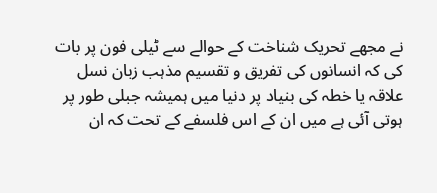نے مجھے تحریک شناخت کے حوالے سے ٹیلی فون پر بات کی کہ انسانوں کی تفریق و تقسیم مذہب زبان نسل علاقہ یا خطہ کی بنیاد پر دنیا میں ہمیشہ جبلی طور پر ہوتی آئی ہے میں ان کے اس فلسفے کے تحت کہ ان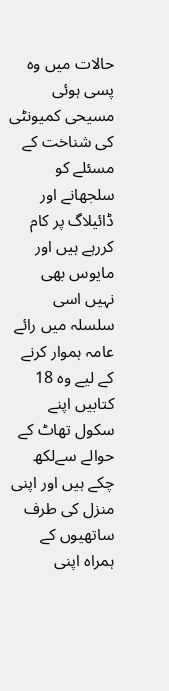حالات میں وہ پسی ہوئی مسیحی کمیونٹی کی شناخت کے مسئلے کو سلجھانے اور ڈائیلاگ پر کام کررہے ہیں اور مایوس بھی نہیں اسی سلسلہ میں رائے عامہ ہموار کرنے کے لیے وہ 18 کتابیں اپنے سکول تھاٹ کے حوالے سےلکھ چکے ہیں اور اپنی منزل کی طرف ساتھیوں کے ہمراہ اپنی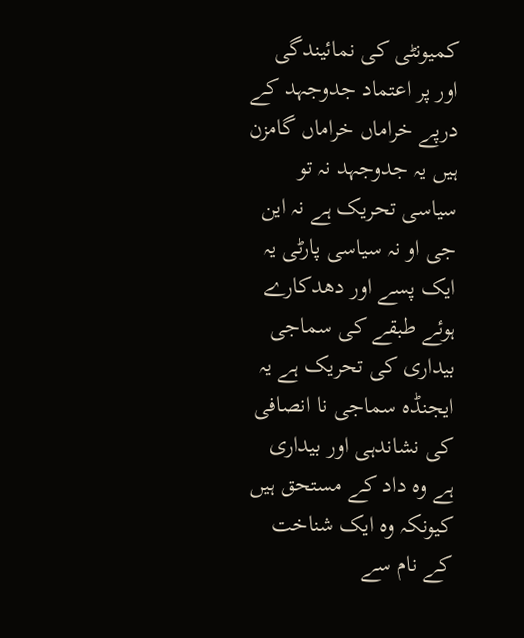کمیونٹی کی نمائیندگی اور پر اعتماد جدوجہد کے درپے خراماں خراماں گامزن ہیں یہ جدوجہد نہ تو سیاسی تحریک ہے نہ این جی او نہ سیاسی پارٹی یہ ایک پسے اور دھدکارے ہوئے طبقے کی سماجی بیداری کی تحریک ہے یہ ایجنڈہ سماجی نا انصافی کی نشاندہی اور بیداری ہے وہ داد کے مستحق ہیں کیونکہ وہ ایک شناخت کے نام سے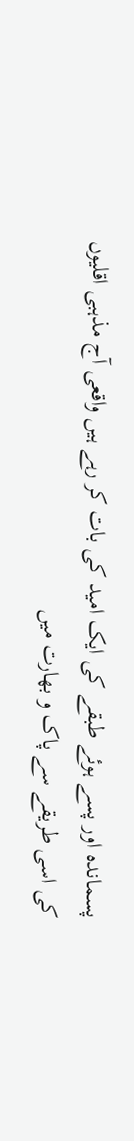پسماندہ اور پسے ہوئے طبقے کی ایک امید کی بات کر رہے ہیں واقعی آج مذہبی اقلیوں کی اسی طریقے سے پاک و بھارت میں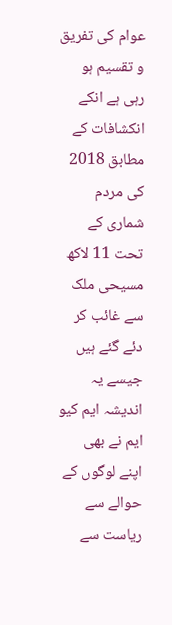عوام کی تفریق و تقسیم ہو رہی ہے انکے انکشافات کے مطابق 2018 کی مردم شماری کے تحت 11 لاکھ مسیحی ملک سے غائب کر دئے گئے ہیں جیسے یہ اندیشہ ایم کیو ایم نے بھی اپنے لوگوں کے حوالے سے ریاست سے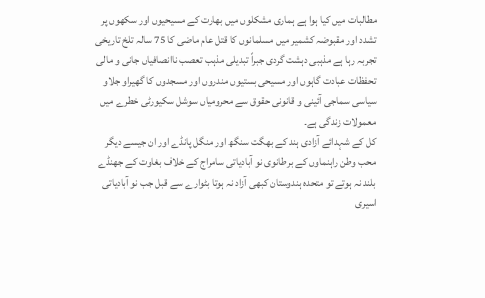مطالبات میں کیا ہوا ہے ہماری مشکلوں میں بھارت کے مسیحیوں اور سکھوں پر تشدد اور مقبوضہ کشمیر میں مسلمانوں کا قتل عام ماضی کا 75 سالہ تلخ تاریخی تجربہ رہا ہے مذہبی دہشت گردی جبراً تبدیلی مذہب تعصب ناانصافیاں جانی و مالی تحفظات عبادت گاہوں اور مسیحی بستیوں مندروں اور مسجدوں کا گھیراو جلاو سیاسی سماجی آئینی و قانونی حقوق سے محرومیاں سوشل سکیورٹی خطرے میں معمولات زندگی ہے۔
کل کے شہدائے آزادی ہند کے بھگت سنگھ اور منگل پانڈے اور ان جیسے دیگر محب وطن راہنماوں کے برطانوی نو آبادیاتی سامراج کے خلاف بغاوت کے جھنڈے بلند نہ ہوتے تو متحدہ ہندوستان کبھی آزاد نہ ہوتا بٹوارے سے قبل جب نو آبادیاتی اسیری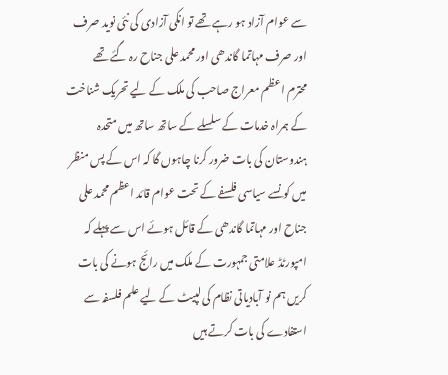سے عوام آزاد ہو رہے تھے تو انکی آزادی کی نئی نوید صرف اور صرف مہاتما گاندھی اور محمد علی جناح رہ گئے تھے
محترم اعظم معراج صاحب کی ملک کے لیے تحریک شناخت کے ہمراہ خدمات کے سلسلے کے ساتھ ساتھ میں متحدہ ہندوستان کی بات ضرور کرنا چاہوں گا کہ اس کے پس منظر میں کونسے سیاسی فلسفے کے تحت عوام قائد اعظم محمد علی جناح اور مہاتما گاندھی کے قائل ہوئے اس سے پہلے کہ امپورٹڈ علامتی جمہورت کے ملک میں رائج ہونے کی بات کریں ہم نو آبادیاتی نظام کی لپیٹ کے لیے علم فلسفہ سے استفادے کی بات کرتے ہیں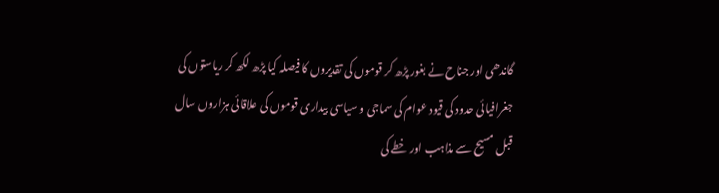گاندھی اور جناح نے بغور پڑھ کر قوموں کی تقدیروں کا فیصلہ کیا پڑھ لکھ کر ریاستوں کی جغرافیائی حدود کی قیود عوام کی سماجی و سیاسی بیداری قوموں کی علاقائی ہزاروں سال قبل مسیح سے مذاہب اور خطے کی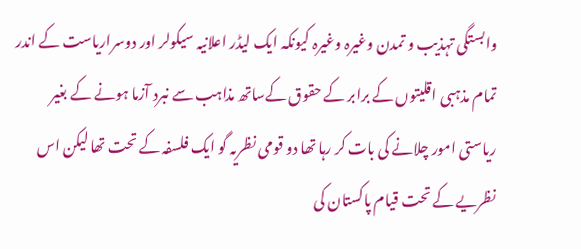وابستگی تہذیب و تمدن وغیرہ وغیرہ کیونکہ ایک لیڈر اعلانیہ سیکولر اور دوسراریاست کے اندر تمام مذہبی اقلیتوں کے برابر کے حقوق کےساتھ مذاہب سے نبرد آزما ہونے کے بغیر ریاستی امور چلانے کی بات کر رہا تھا دو قومی نظریہ گو ایک فلسفہ کے تحت تھا لیکن اس نظریے کے تحت قیام پاکستان کی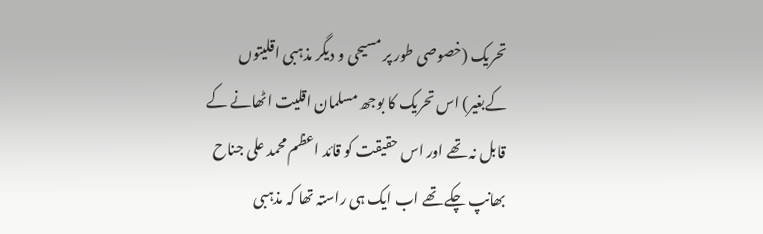تحریک (خصوصی طور پر مسیحی و دیگر مذہبی اقلیتوں کےبغیر) اس تحریک کا بوجھ مسلمان اقلیت اٹھانے کے قابل نہ تھے اور اس حقیقت کو قائد اعظم محمد علی جناح بھانپ چکے تھے اب ایک ہی راستہ تھا کہ مذہبی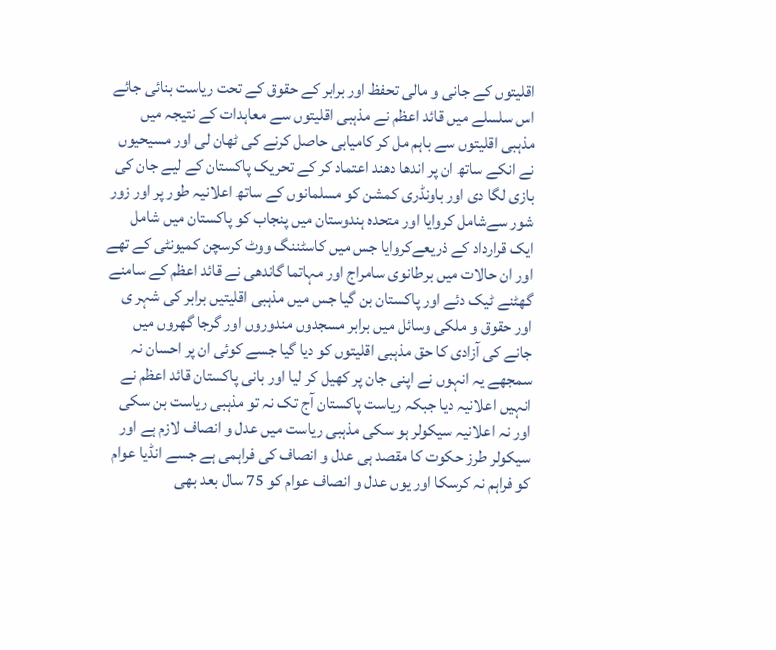اقلیتوں کے جانی و مالی تحفظ اور برابر کے حقوق کے تحت ریاست بنائی جائے اس سلسلے میں قائد اعظم نے مذہبی اقلیتوں سے معاہدات کے نتیجہ میں مذہبی اقلیتوں سے باہم مل کر کامیابی حاصل کرنے کی ٹھان لی اور مسیحیوں نے انکے ساتھ ان پر اندھا دھند اعتماد کر کے تحریک پاکستان کے لیے جان کی بازی لگا دی اور باونڈری کمشن کو مسلمانوں کے ساتھ اعلانیہ طور پر اور زور شور سےشامل کروایا اور متحدہ ہندوستان میں پنجاب کو پاکستان میں شامل ایک قرارداد کے ذریعےکروایا جس میں کاسٹننگ ووٹ کرسچن کمیونٹی کے تھے اور ان حالات میں برطانوی سامراج اور مہاتما گاندھی نے قائد اعظم کے سامنے گھٹنے ٹیک دئے اور پاکستان بن گیا جس میں مذہبی اقلیتیں برابر کی شہر ی اور حقوق و ملکی وسائل میں برابر مسجدوں مندوروں اور گرجا گھروں میں جانے کی آزادی کا حق مذہبی اقلیتوں کو دیا گیا جسے کوئی ان پر احسان نہ سمجھے یہ انہوں نے اپنی جان پر کھیل کر لیا اور بانی پاکستان قائد اعظم نے انہیں اعلانیہ دیا جبکہ ریاست پاکستان آج تک نہ تو مذہبی ریاست بن سکی اور نہ اعلانیہ سیکولر ہو سکی مذہبی ریاست میں عدل و انصاف لازم ہے اور سیکولر طرز حکوت کا مقصد ہی عدل و انصاف کی فراہمی ہے جسے انڈیا عوام کو فراہم نہ کرسکا اور یوں عدل و انصاف عوام کو 75 سال بعد بھی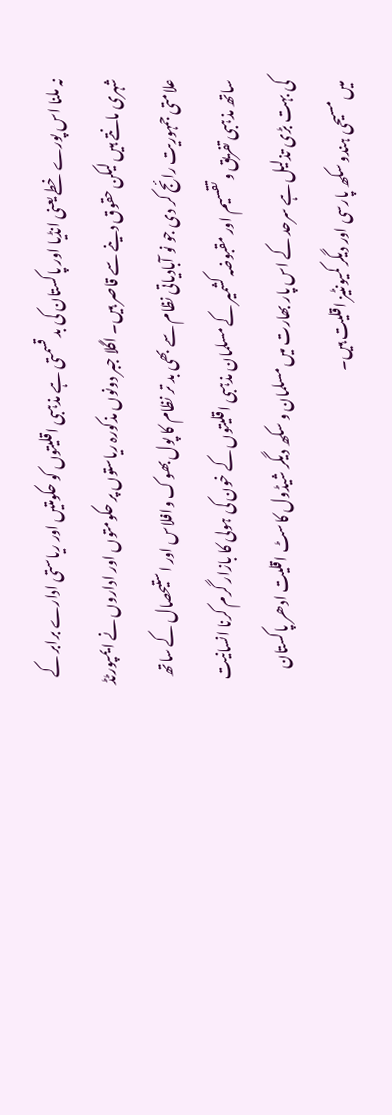نہ ملنا اس پورے خطے یعنی انڈیا اور پاکستان کی بد قسمتی ہے مذہبی اقلیتوں کو حکومتیں اور ریاستی ادارے برابر کے شہری مانتے ہیں لیکن حقوق دینے سے قاصر ہیں۔ اگلا جبر دونوں مذکورہ ریاستوں پر حکومتوں اور اداروں نے ایمپورٹڈ علامتی جمہوریت رائج کر دی جو نو آبادیاتی نظام سے بھی بد تر نظام کا پول بھوک وافلاس اور استیحصال کے ساتھ ساتھ مذہبی تفریق و تقسیم اور مقبوضہ کشمیر کے مسلمان مذہبی اقلیتوں کے خون کی ہولی کا بازار گرم کرنا انسانیت کی بہت بڑی تذلیل ہے سرحد کے اس پار بھارت میں مسلمان و سکھ دیگر شیڈول کاسٹ اقلیت ادھر پاکستان میں مسیحی ہندو سکھ پارسی اور دیگر کمیونٹیز اقلیت ہیں۔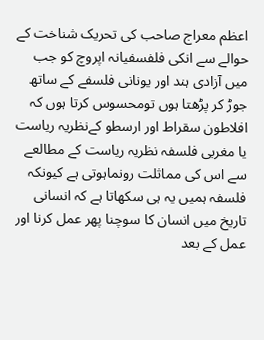اعظم معراج صاحب کی تحریک شناخت کے حوالے سے انکی فلفسفیانہ اپروچ کو جب میں آزادی ہند اور یونانی فلسفے کے ساتھ جوڑ کر پڑھتا ہوں تومحسوس کرتا ہوں کہ افلاطون سقراط اور ارسطو کےنظریہ ریاست یا مغربی فلسفہ نظریہ ریاست کے مطالعے سے اس کی مماثلت رونماہوتی ہے کیونکہ فلسفہ ہمیں یہ ہی سکھاتا ہے کہ انسانی تاریخ میں انسان کا سوچنا پھر عمل کرنا اور عمل کے بعد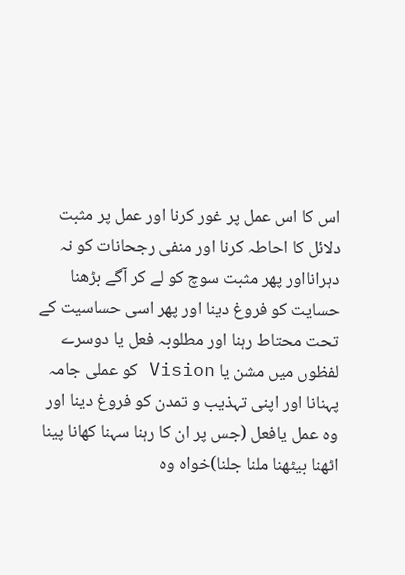اس کا اس عمل پر غور کرنا اور عمل پر مثبت دلائل کا احاطہ کرنا اور منفی رجحانات کو نہ دہرانااور پھر مثبت سوچ کو لے کر آگے بڑھنا حسایت کو فروغ دینا اور پھر اسی حساسیت کے تحت محتاط رہنا اور مطلوبہ فعل یا دوسرے لفظوں میں مشن یا Vision کو عملی جامہ پہنانا اور اپنی تہذیب و تمدن کو فروغ دینا اور وہ عمل یافعل (جس پر ان کا رہنا سہنا کھانا پینا اٹھنا بیٹھنا ملنا جلنا)خواہ وہ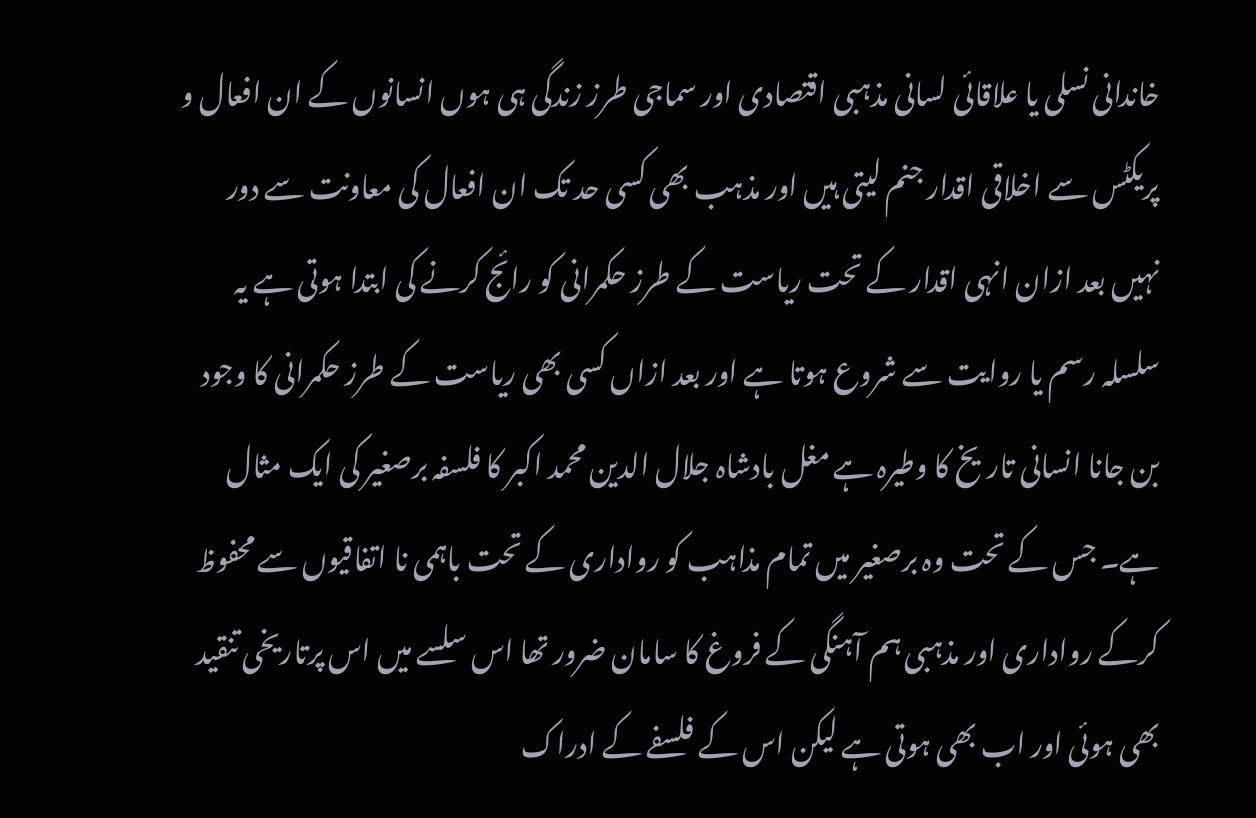خاندانی نسلی یا علاقائی لسانی مذہبی اقتصادی اور سماجی طرز زندگی ہی ہوں انسانوں کے ان افعال و پریکٹس سے اخلاقی اقدار جنم لیتی ہیں اور مذہب بھی کسی حد تک ان افعال کی معاونت سے دور نہیں بعد ازان انہی اقدار کے تحت ریاست کے طرز حکمرانی کو رائج کرنے کی ابتدا ہوتی ہے یہ سلسلہ رسم یا روایت سے شروع ہوتا ہے اور بعد ازاں کسی بھی ریاست کے طرز حکمرانی کا وجود بن جانا انسانی تاریخ کا وطیرہ ہے مغل بادشاہ جلال الدین محمد اکبر کا فلسفہ برصغیر کی ایک مثال ہے۔ جس کے تحت وہ برصغیر میں تمام مذاہب کو رواداری کے تحت باہمی نا اتفاقیوں سے محفوظ کرکے رواداری اور مذہبی ہم آہنگی کے فروغ کا سامان ضرور تھا اس سلسے میں اس پرتاریخی تنقید بھی ہوئی اور اب بھی ہوتی ہے لیکن اس کے فلسفے کے ادراک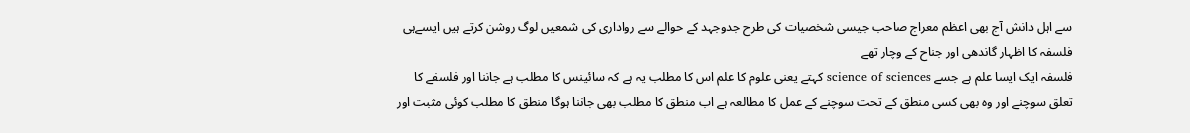سے اہل دانش آج بھی اعظم معراج صاحب جیسی شخصیات کی طرح جدوجہد کے حوالے سے رواداری کی شمعیں لوگ روشن کرتے ہیں ایسےہی فلسفہ کا اظہار گاندھی اور جناح کے وچار تھے
فلسفہ ایک ایسا علم ہے جسے science of sciences کہتے یعنی علوم کا علم اس کا مطلب یہ ہے کہ سائینس کا مطلب ہے جاننا اور فلسفے کا تعلق سوچنے اور وہ بھی کسی منطق کے تحت سوچنے کے عمل کا مطالعہ ہے اب منطق کا مطلب بھی جاننا ہوگا منطق کا مطلب کوئی مثبت اور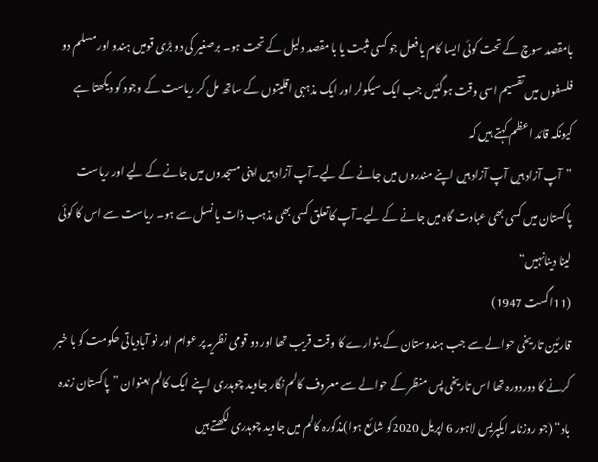بامقصد سوچ کے تحت کوئی ایسا کام یا فعل جو کسی مثبت یا با مقصد دلیل کے تحت ہو۔ برصغیر کی دو بڑی قومیں ہندو اور مسلم دو فلسفوں میں تقسیم اسی وقت ہوگئیں جب ایک سیکولر اور ایک مذہبی اقلیتوں کے ساتھ مل کر ریاست کے وجود کو دیکھتا ہے کیونکہ قائد اعظم کہتے ہیں کہ
”آپ آزاد ہیں آپ آزاد ہیں اپنے مندروں میں جانے کے لیے۔آپ آزاد ہیں اپنی مسجدوں میں جانے کے لیے اور ریاست پاکستان میں کسی بھی عبادت گاہ میں جانے کے لیے۔آپ کاتعلق کسی بھی مذہب ذات یا نسل سے ہو۔ ریاست سے اس کا کوئی لینا دینانہیں“
(11اگست 1947)
قارئین تاریخی حوالے سے جب ہندوستان کے بٹوارے کا وقت قریب تھا اور دو قومی نظریہ پر عوام اور نو آبادیاتی حکومت کو با خبر کرنے کا دوردورہ تھا اس تاریخی پس منظر کے حوالے سے معروف کالم نگار جاوید چوہدری اپنے ایک کالم بعنوان ”پاکستان زندہ باد“ (جو روزنامہ ایکپریس لاہور 6 اپریل 2020کو شائع ہوا)مذکورہ کالم میں جاوید چوہدری لکھتے ہیں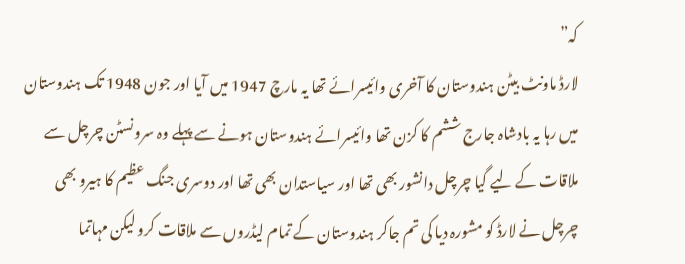کہ”
لارڈ ماونٹ بیٹن ہندوستان کا آخری وائیسرائے تھا یہ مارچ 1947 میں آیا اور جون 1948 تک ہندوستان میں رہا یہ بادشاہ جارج ششم کا کزن تھا وائیسرائے ہندوستان ہونے سے پہلے وہ سرونسٹن چرچل سے ملاقات کے لیے گیا چرچل دانشور بھی تھا اور سیاستدان بھی تھا اور دوسری جنگ عظیم کا ہیرو بھی چرچل نے لارڈ کو مشورہ دیا کی تم جاکر ہندوستان کے تمام لیڈروں سے ملاقات کرو لیکن مہاتما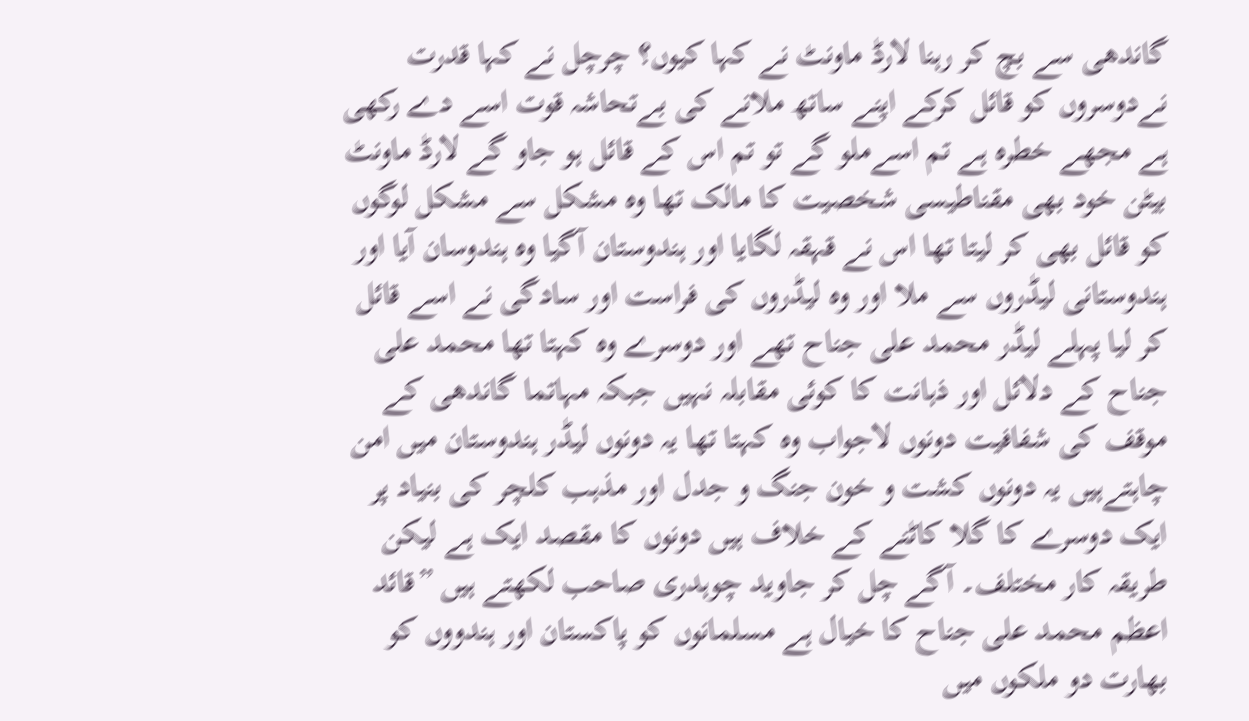گاندھی سے بچ کر رہنا لارڈ ماونٹ نے کہا کیوں؟ چرچل نے کہا قدرت نےدوسروں کو قائل کرکے اپنے ساتھ ملانے کی بےتحاشہ قوت اسے دے رکھی ہے مجھے خطرہ ہے تم اسےملو گے تو تم اس کے قائل ہو جاو گے لارڈ ماونٹ بیٹن خود بھی مقناطیسی شخصیت کا مالک تھا وہ مشکل سے مشکل لوگوں کو قائل بھی کر لیتا تھا اس نے قہقہ لگایا اور ہندوستان آگیا وہ ہندوسان آیا اور ہندوستانی لیڈروں سے ملا اور وہ لیڈروں کی فراست اور سادگی نے اسے قائل کر لیا پہلے لیڈر محمد علی جناح تھے اور دوسرے وہ کہتا تھا محمد علی جناح کے دلائل اور ذہانت کا کوئی مقابلہ نہیں جبکہ مہاتما گاندھی کے موقف کی شفافیت دونوں لاجواب وہ کہتا تھا یہ دونوں لیڈر ہندوستان میں امن چاہتےہیں یہ دونوں کشت و خون جنگ و جدل اور مذہب کلچر کی بنیاد پر ایک دوسرے کا گلا کاٹنے کے خلاف ہیں دونوں کا مقصد ایک ہے لیکن طریقہ کار مختلف۔ آگے چل کر جاوید چوہدری صاحب لکھتے ہیں ”قائد اعظم محمد علی جناح کا خیال ہے مسلمانوں کو پاکستان اور ہندووں کو بھارت دو ملکوں میں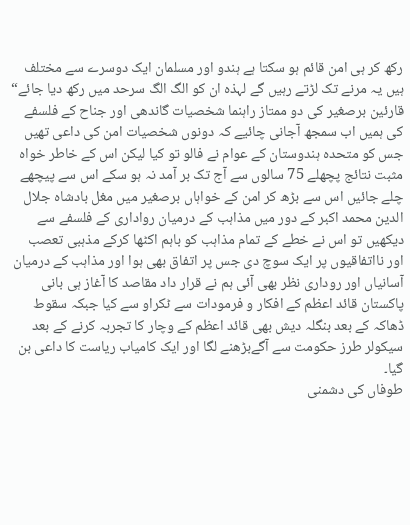رکھ کر ہی امن قائم ہو سکتا ہے ہندو اور مسلمان ایک دوسرے سے مختلف ہیں یہ مرنے تک لڑتے رہیں گے لہذہ ان کو الگ الگ سرحد میں رکھ دیا جائے“
قارئین برصغیر کی دو ممتاز راہنما شخصیات گاندھی اور جناح کے فلسفے کی ہمیں اب سمجھ آجانی چائیے کہ دونوں شخصیات امن کی داعی تھیں جس کو متحدہ ہندوستان کے عوام نے فالو تو کیا لیکن اس کے خاطر خواہ مثبت نتائج پچھلے 75 سالوں سے آج تک بر آمد نہ ہو سکے اس سے پیچھے چلے جائیں اس سے بڑھ کر امن کے خواہاں برصغیر میں مغل بادشاہ جلال الدین محمد اکبر کے دور میں مذاہب کے درمیان رواداری کے فلسفے سے دیکھیں تو اس نے خطے کے تمام مذاہب کو باہم اکٹھا کرکے مذہبی تعصب اور نااتفاقیوں پر ایک سوچ دی جس پر اتفاق بھی ہوا اور مذاہب کے درمیان آسانیاں اور روداری نظر بھی آئی ہم نے قرار داد مقاصد کا آغاز ہی بانی پاکستان قائد اعظم کے افکار و فرمودات سے ٹکراو سے کیا جبکہ سقوط ڈھاکہ کے بعد بنگلہ دیش بھی قائد اعظم کے وچار کا تجربہ کرنے کے بعد سیکولر طرز حکومت سے آگےبڑھنے لگا اور ایک کامیاب ریاست کا داعی بن گیا۔
طوفاں کی دشمنی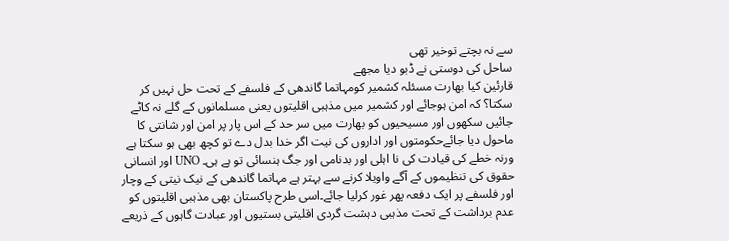سے نہ بچتے توخیر تھی
ساحل کی دوستی نے ڈبو دیا مجھے
قارئین کیا بھارت مسئلہ کشمیر کومہاتما گاندھی کے فلسفے کے تحت حل نہیں کر سکتا؟ کہ امن ہوجائے اور کشمیر میں مذہبی اقلیتوں یعنی مسلمانوں کے گلے نہ کاٹے جائیں سکھوں اور مسیحیوں کو بھارت میں سر حد کے اس پار پر امن اور شانتی کا ماحول دیا جائےحکومتوں اور اداروں کی نیت اگر خدا بدل دے تو کچھ بھی ہو سکتا ہے ورنہ خطے کی قیادت کی نا اہلی اور بدنامی اور جگ ہنسائی تو ہے ہی۔ UNO اور انسانی حقوق کی تنظیموں کے آگے واویلا کرنے سے بہتر ہے مہاتما گاندھی کے نیک نیتی کے وچار اور فلسفے پر ایک دفعہ پھر غور کرلیا جائے۔اسی طرح پاکستان بھی مذہبی اقلیتوں کو عدم برداشت کے تحت مذہبی دہشت گردی اقلیتی بستیوں اور عبادت گاہوں کے ذریعے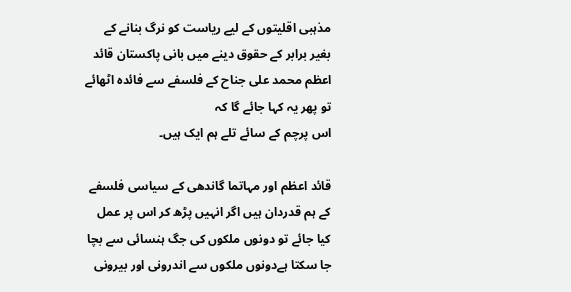مذہبی اقلیتوں کے لیے ریاست کو نرگ بنانے کے بغیر برابر کے حقوق دینے میں بانی پاکستان قائد اعظم محمد علی جناح کے فلسفے سے فائدہ اٹھائے تو پھر یہ کہا جائے گا کہ
اس پرچم کے سائے تلے ہم ایک ہیں۔

قائد اعظم اور مہاتما گاندھی کے سیاسی فلسفے کے ہم قدردان ہیں اگر انہیں پڑھ کر اس پر عمل کیا جائے تو دونوں ملکوں کی جگ ہنسائی سے بچا جا سکتا ہےدونوں ملکوں سے اندرونی اور بیرونی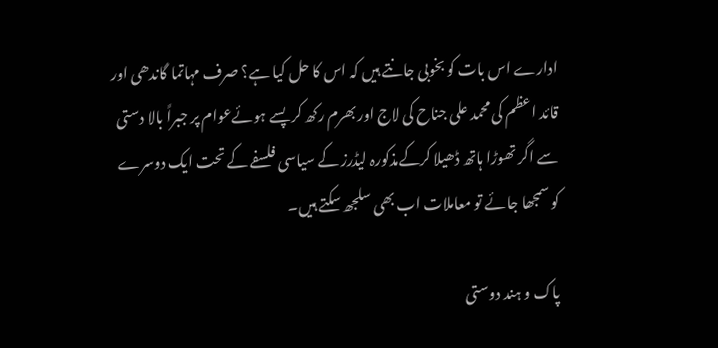ادارے اس بات کو بخوبی جانتے ہیں کہ اس کا حل کیا ہے؟ صرف مہاتما گاندھی اور قائد اعظم کی محمد علی جناح کی لاج اور بھرم رکھ کر پسے ہوئےعوام پر جبراً بالا دستی سے اگر تھوڑا ہاتھ ڈھیلا کرکےمذکورہ لیڈرز کے سیاسی فلسفے کے تحت ایک دوسرے کو سمجھا جائے تو معاملات اب بھی سلجھ سکتے ہیں۔

پاک و ہند دوستی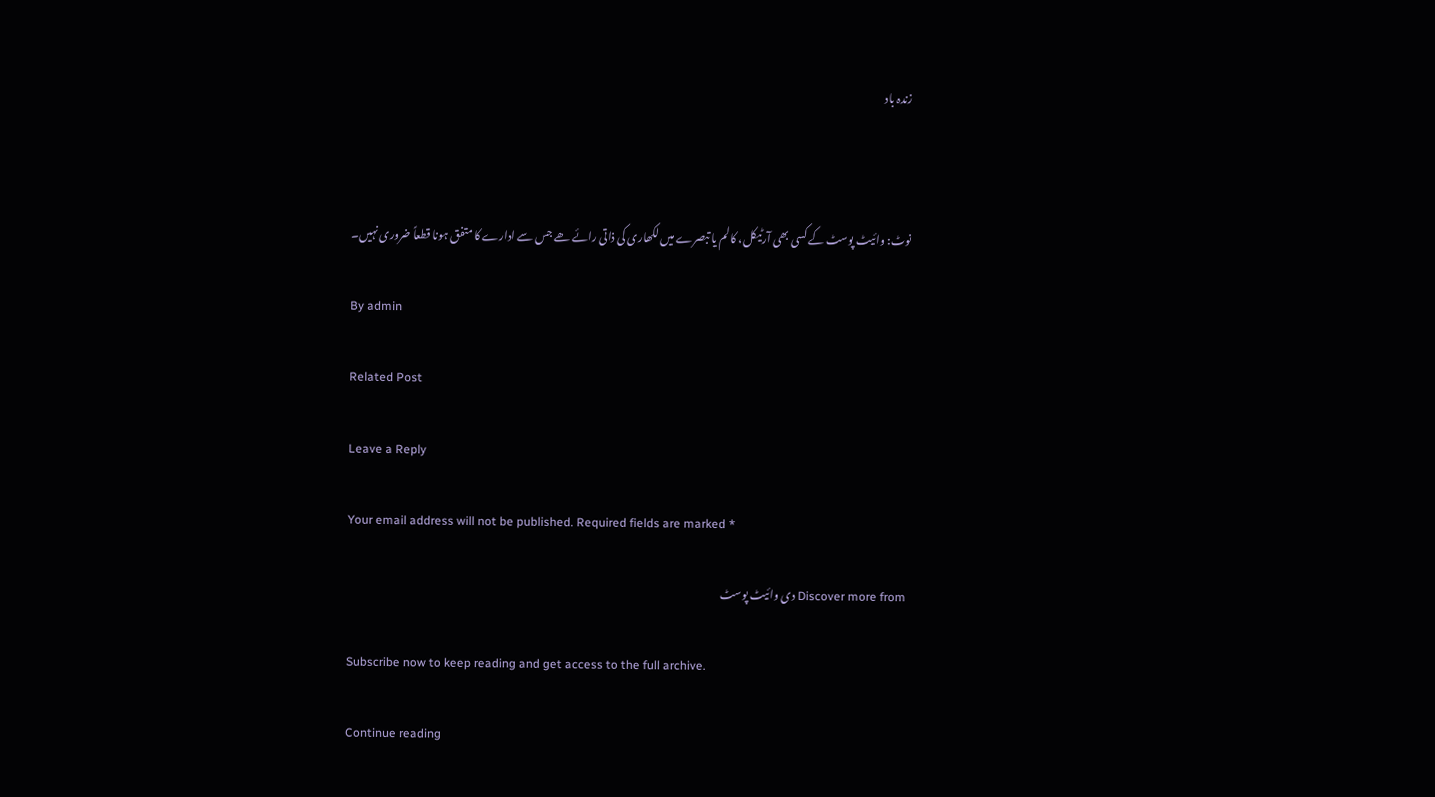زندہ باد



نوٹ: وائیٹ پوسٹ کے کسی بھی آرٹیکل، کالم یا تبصرے میں لکھاری کی ذاتی رائے ھے جس سے ادارے کا متفق ہونا قطعاً ضروری نہیں۔

By admin

Related Post

Leave a Reply

Your email address will not be published. Required fields are marked *

Discover more from دی وائیٹ پوسٹ

Subscribe now to keep reading and get access to the full archive.

Continue reading